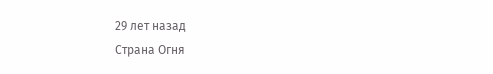29 лет назад
Страна Огня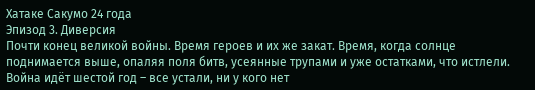Хатаке Сакумо 24 года
Эпизод 3. Диверсия
Почти конец великой войны. Время героев и их же закат. Время, когда солнце поднимается выше, опаляя поля битв, усеянные трупами и уже остатками, что истлели. Война идёт шестой год – все устали, ни у кого нет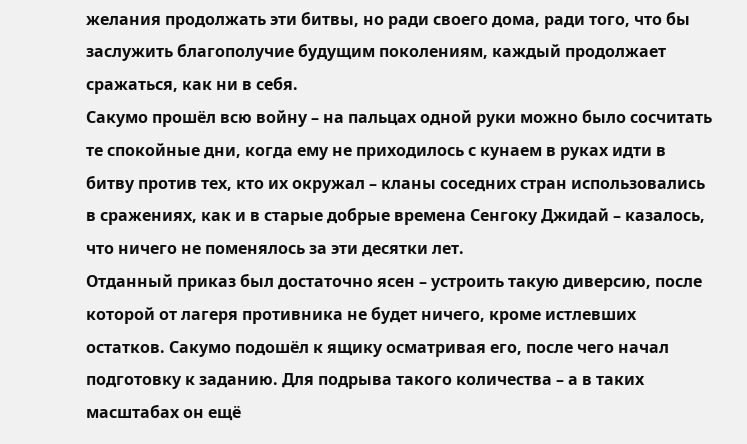желания продолжать эти битвы, но ради своего дома, ради того, что бы заслужить благополучие будущим поколениям, каждый продолжает сражаться, как ни в себя.
Сакумо прошёл всю войну – на пальцах одной руки можно было сосчитать те спокойные дни, когда ему не приходилось с кунаем в руках идти в битву против тех, кто их окружал – кланы соседних стран использовались в сражениях, как и в старые добрые времена Сенгоку Джидай – казалось, что ничего не поменялось за эти десятки лет.
Отданный приказ был достаточно ясен – устроить такую диверсию, после которой от лагеря противника не будет ничего, кроме истлевших остатков. Сакумо подошёл к ящику осматривая его, после чего начал подготовку к заданию. Для подрыва такого количества – а в таких масштабах он ещё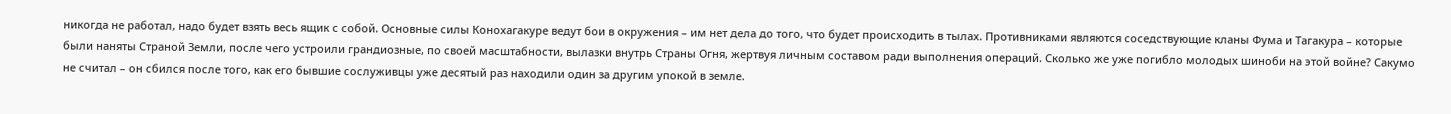никогда не работал, надо будет взять весь ящик с собой. Основные силы Конохагакуре ведут бои в окружения – им нет дела до того, что будет происходить в тылах. Противниками являются соседствующие кланы Фума и Тагакура – которые были наняты Страной Земли, после чего устроили грандиозные, по своей масштабности, вылазки внутрь Страны Огня, жертвуя личным составом ради выполнения операций. Сколько же уже погибло молодых шиноби на этой войне? Сакумо не считал – он сбился после того, как его бывшие сослуживцы уже десятый раз находили один за другим упокой в земле.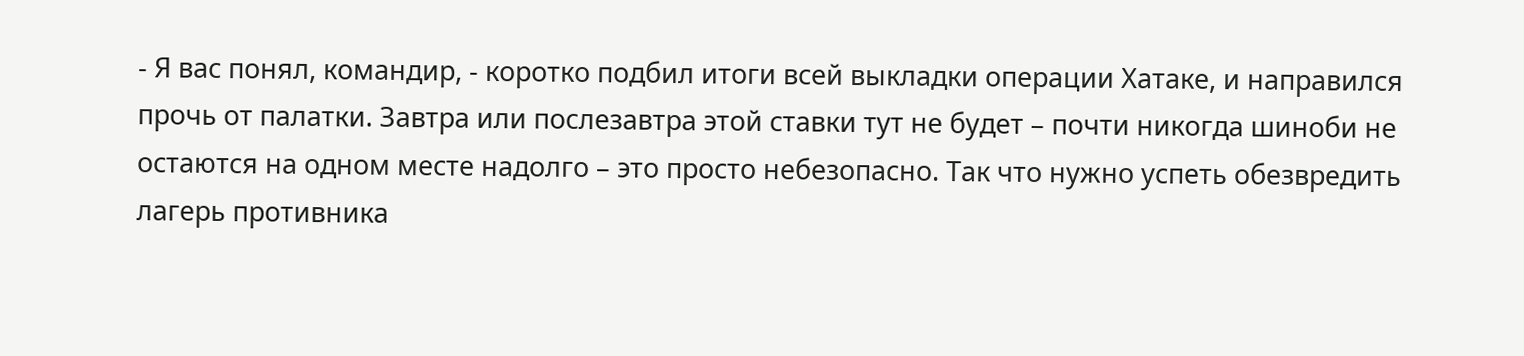- Я вас понял, командир, - коротко подбил итоги всей выкладки операции Хатаке, и направился прочь от палатки. Завтра или послезавтра этой ставки тут не будет – почти никогда шиноби не остаются на одном месте надолго – это просто небезопасно. Так что нужно успеть обезвредить лагерь противника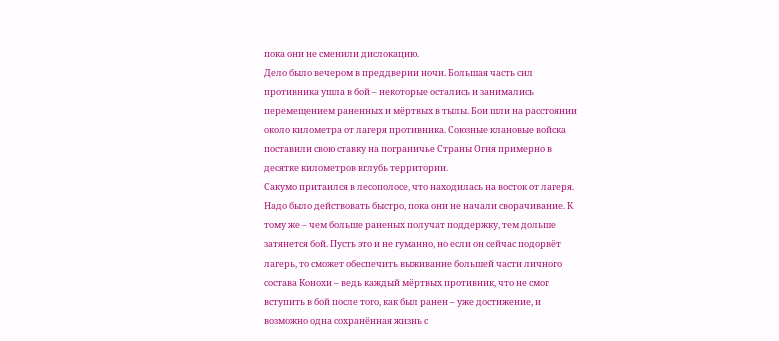пока они не сменили дислокацию.
Дело было вечером в преддверии ночи. Большая часть сил противника ушла в бой – некоторые остались и занимались перемещением раненных и мёртвых в тылы. Бои шли на расстоянии около километра от лагеря противника. Союзные клановые войска поставили свою ставку на пограничье Страны Огня примерно в десятке километров вглубь территории.
Сакумо притаился в лесополосе, что находилась на восток от лагеря. Надо было действовать быстро, пока они не начали сворачивание. К тому же – чем больше раненых получат поддержку, тем дольше затянется бой. Пусть это и не гуманно, но если он сейчас подорвёт лагерь, то сможет обеспечить выживание большей части личного состава Конохи – ведь каждый мёртвых противник, что не смог вступить в бой после того, как был ранен – уже достижение, и возможно одна сохранённая жизнь с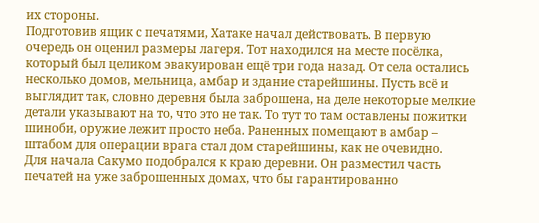их стороны.
Подготовив ящик с печатями, Хатаке начал действовать. В первую очередь он оценил размеры лагеря. Тот находился на месте посёлка, который был целиком эвакуирован ещё три года назад. От села остались несколько домов, мельница, амбар и здание старейшины. Пусть всё и выглядит так, словно деревня была заброшена, на деле некоторые мелкие детали указывают на то, что это не так. То тут то там оставлены пожитки шиноби, оружие лежит просто неба. Раненных помещают в амбар – штабом для операции врага стал дом старейшины, как не очевидно.
Для начала Сакумо подобрался к краю деревни. Он разместил часть печатей на уже заброшенных домах, что бы гарантированно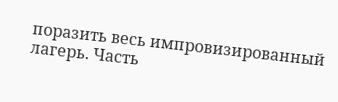поразить весь импровизированный лагерь. Часть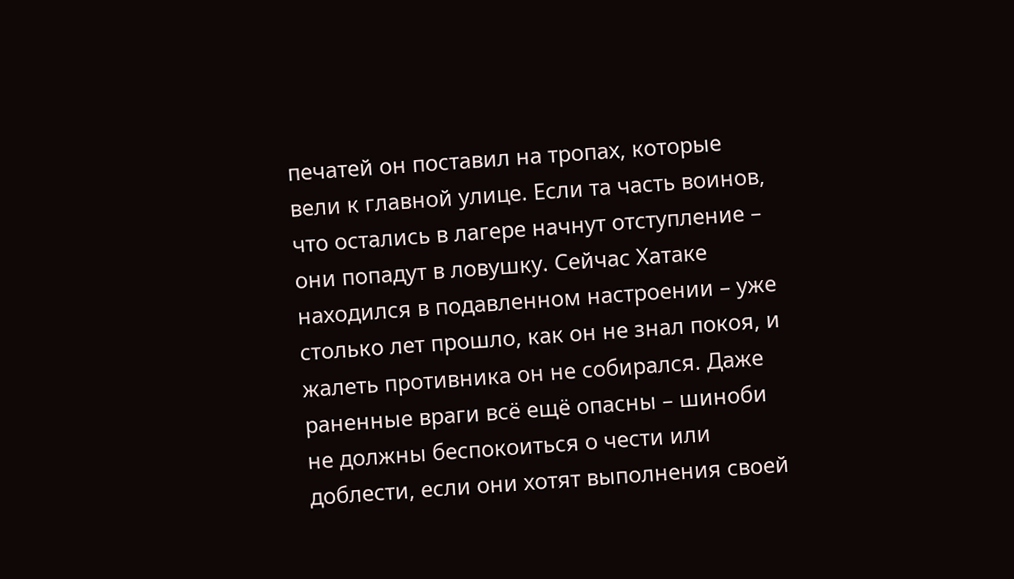печатей он поставил на тропах, которые вели к главной улице. Если та часть воинов, что остались в лагере начнут отступление – они попадут в ловушку. Сейчас Хатаке находился в подавленном настроении – уже столько лет прошло, как он не знал покоя, и жалеть противника он не собирался. Даже раненные враги всё ещё опасны – шиноби не должны беспокоиться о чести или доблести, если они хотят выполнения своей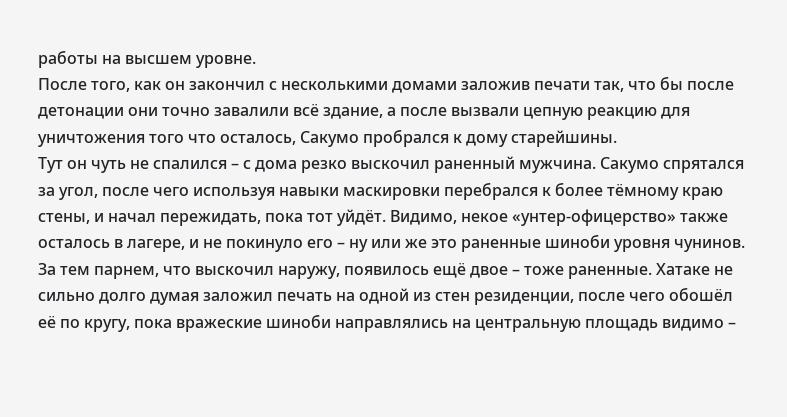работы на высшем уровне.
После того, как он закончил с несколькими домами заложив печати так, что бы после детонации они точно завалили всё здание, а после вызвали цепную реакцию для уничтожения того что осталось, Сакумо пробрался к дому старейшины.
Тут он чуть не спалился – с дома резко выскочил раненный мужчина. Сакумо спрятался за угол, после чего используя навыки маскировки перебрался к более тёмному краю стены, и начал пережидать, пока тот уйдёт. Видимо, некое «унтер-офицерство» также осталось в лагере, и не покинуло его – ну или же это раненные шиноби уровня чунинов. За тем парнем, что выскочил наружу, появилось ещё двое – тоже раненные. Хатаке не сильно долго думая заложил печать на одной из стен резиденции, после чего обошёл её по кругу, пока вражеские шиноби направлялись на центральную площадь видимо –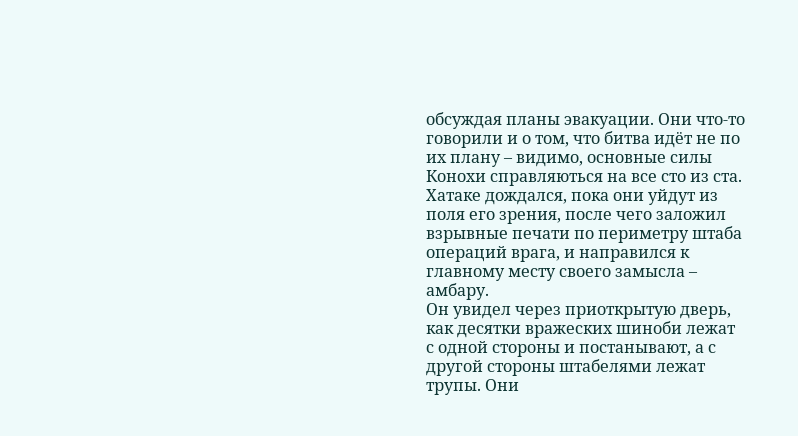обсуждая планы эвакуации. Они что-то говорили и о том, что битва идёт не по их плану – видимо, основные силы Конохи справляються на все сто из ста.
Хатаке дождался, пока они уйдут из поля его зрения, после чего заложил взрывные печати по периметру штаба операций врага, и направился к главному месту своего замысла – амбару.
Он увидел через приоткрытую дверь, как десятки вражеских шиноби лежат с одной стороны и постанывают, а с другой стороны штабелями лежат трупы. Они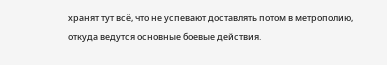хранят тут всё, что не успевают доставлять потом в метрополию, откуда ведутся основные боевые действия.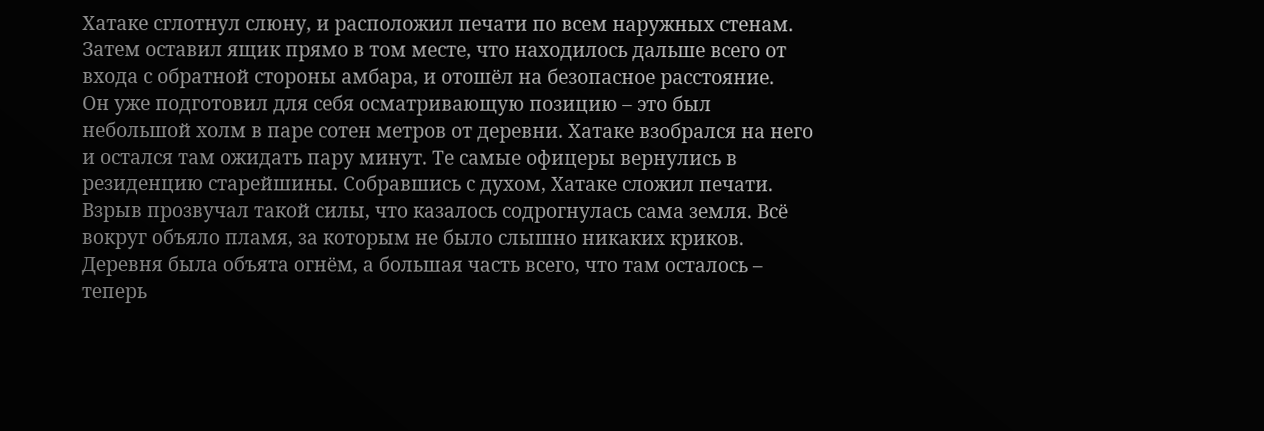Хатаке сглотнул слюну, и расположил печати по всем наружных стенам. Затем оставил ящик прямо в том месте, что находилось дальше всего от входа с обратной стороны амбара, и отошёл на безопасное расстояние.
Он уже подготовил для себя осматривающую позицию – это был небольшой холм в паре сотен метров от деревни. Хатаке взобрался на него и остался там ожидать пару минут. Те самые офицеры вернулись в резиденцию старейшины. Собравшись с духом, Хатаке сложил печати.
Взрыв прозвучал такой силы, что казалось содрогнулась сама земля. Всё вокруг объяло пламя, за которым не было слышно никаких криков. Деревня была объята огнём, а большая часть всего, что там осталось – теперь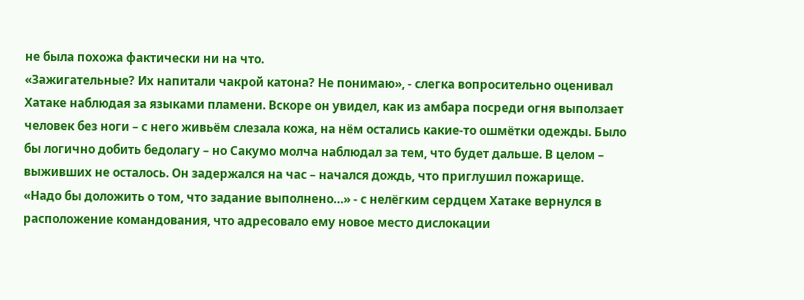не была похожа фактически ни на что.
«Зажигательные? Их напитали чакрой катона? Не понимаю», - слегка вопросительно оценивал Хатаке наблюдая за языками пламени. Вскоре он увидел, как из амбара посреди огня выползает человек без ноги – с него живьём слезала кожа, на нём остались какие-то ошмётки одежды. Было бы логично добить бедолагу – но Сакумо молча наблюдал за тем, что будет дальше. В целом – выживших не осталось. Он задержался на час – начался дождь, что приглушил пожарище.
«Надо бы доложить о том, что задание выполнено…» - с нелёгким сердцем Хатаке вернулся в расположение командования, что адресовало ему новое место дислокации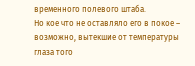временного полевого штаба.
Но кое что не оставляло его в покое – возможно, вытекшие от температуры глаза того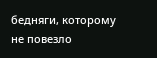бедняги, которому не повезло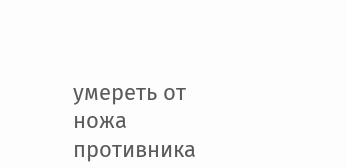умереть от ножа противника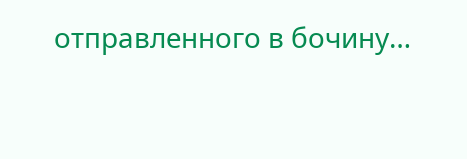отправленного в бочину…